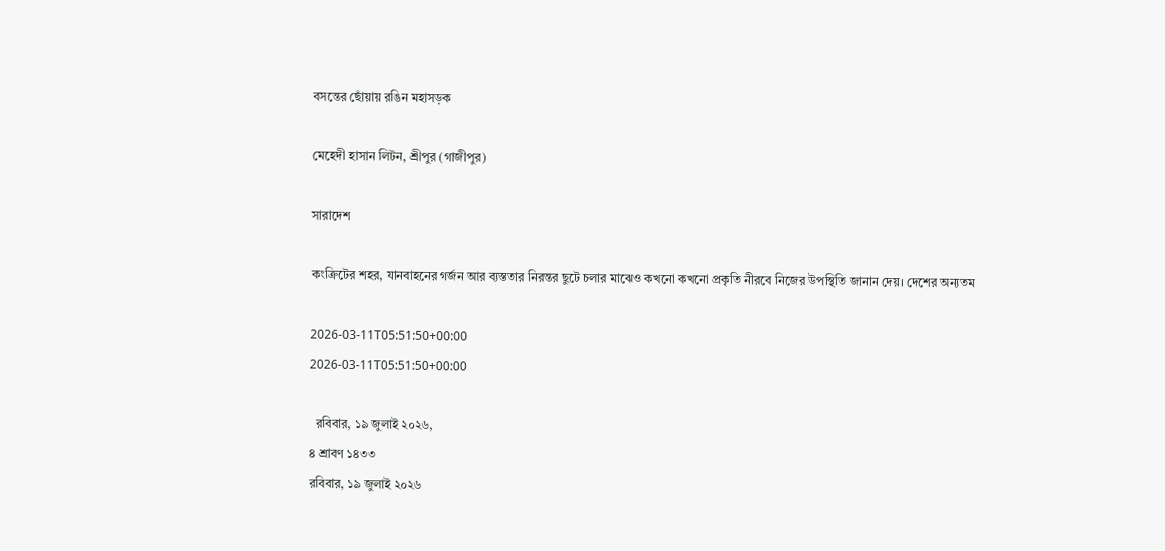বসন্তের ছোঁয়ায় রঙিন মহাসড়ক

মেহেদী হাসান লিটন, শ্রীপুর (গাজীপুর)

সারাদেশ

কংক্রিটের শহর, যানবাহনের গর্জন আর ব্যস্ততার নিরন্তর ছুটে চলার মাঝেও কখনো কখনো প্রকৃতি নীরবে নিজের উপস্থিতি জানান দেয়। দেশের অন্যতম

2026-03-11T05:51:50+00:00
2026-03-11T05:51:50+00:00

  রবিবার, ১৯ জুলাই ২০২৬,
৪ শ্রাবণ ১৪৩৩
রবিবার, ১৯ জুলাই ২০২৬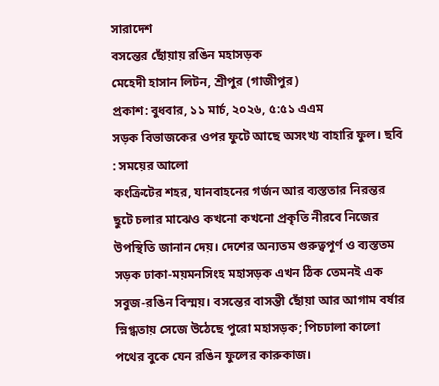সারাদেশ
বসন্তের ছোঁয়ায় রঙিন মহাসড়ক
মেহেদী হাসান লিটন, শ্রীপুর (গাজীপুর)
প্রকাশ: বুধবার, ১১ মার্চ, ২০২৬, ৫:৫১ এএম
সড়ক বিভাজকের ওপর ফুটে আছে অসংখ্য বাহারি ফুল। ছবি : সময়ের আলো
কংক্রিটের শহর, যানবাহনের গর্জন আর ব্যস্ততার নিরন্তর ছুটে চলার মাঝেও কখনো কখনো প্রকৃতি নীরবে নিজের উপস্থিতি জানান দেয়। দেশের অন্যতম গুরুত্বপূর্ণ ও ব্যস্ততম সড়ক ঢাকা-ময়মনসিংহ মহাসড়ক এখন ঠিক তেমনই এক সবুজ-রঙিন বিস্ময়। বসন্তের বাসন্তী ছোঁয়া আর আগাম বর্ষার স্নিগ্ধতায় সেজে উঠেছে পুরো মহাসড়ক; পিচঢালা কালো পথের বুকে যেন রঙিন ফুলের কারুকাজ।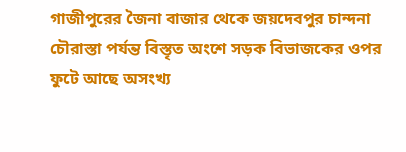গাজীপুরের জৈনা বাজার থেকে জয়দেবপুর চান্দনা চৌরাস্তা পর্যন্ত বিস্তৃত অংশে সড়ক বিভাজকের ওপর ফুটে আছে অসংখ্য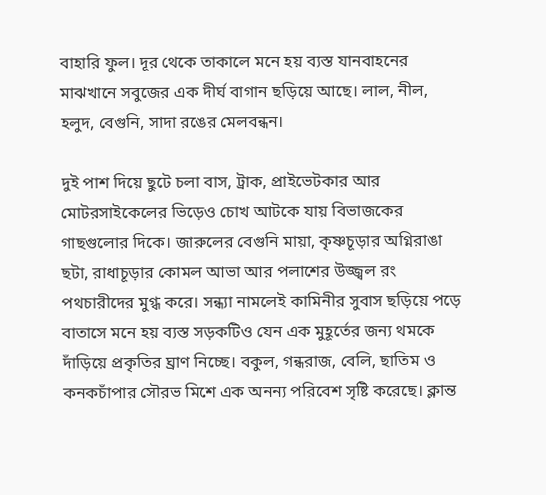বাহারি ফুল। দূর থেকে তাকালে মনে হয় ব্যস্ত যানবাহনের মাঝখানে সবুজের এক দীর্ঘ বাগান ছড়িয়ে আছে। লাল, নীল, হলুদ, বেগুনি, সাদা রঙের মেলবন্ধন।

দুই পাশ দিয়ে ছুটে চলা বাস, ট্রাক, প্রাইভেটকার আর মোটরসাইকেলের ভিড়েও চোখ আটকে যায় বিভাজকের গাছগুলোর দিকে। জারুলের বেগুনি মায়া, কৃষ্ণচূড়ার অগ্নিরাঙা ছটা, রাধাচূড়ার কোমল আভা আর পলাশের উজ্জ্বল রং পথচারীদের মুগ্ধ করে। সন্ধ্যা নামলেই কামিনীর সুবাস ছড়িয়ে পড়ে বাতাসে মনে হয় ব্যস্ত সড়কটিও যেন এক মুহূর্তের জন্য থমকে দাঁড়িয়ে প্রকৃতির ঘ্রাণ নিচ্ছে। বকুল, গন্ধরাজ, বেলি, ছাতিম ও কনকচাঁপার সৌরভ মিশে এক অনন্য পরিবেশ সৃষ্টি করেছে। ক্লান্ত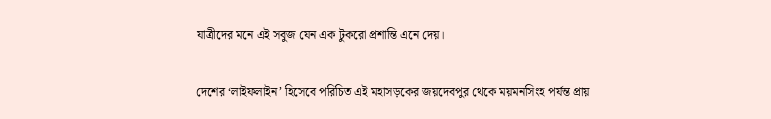যাত্রীদের মনে এই সবুজ যেন এক টুকরো প্রশান্তি এনে দেয়।

দেশের ‘লাইফলাইন’ হিসেবে পরিচিত এই মহাসড়কের জয়দেবপুর থেকে ময়মনসিংহ পর্যন্ত প্রায়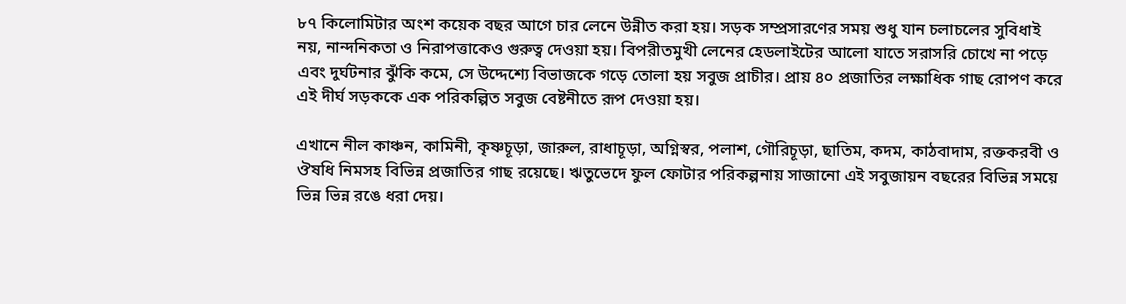৮৭ কিলোমিটার অংশ কয়েক বছর আগে চার লেনে উন্নীত করা হয়। সড়ক সম্প্রসারণের সময় শুধু যান চলাচলের সুবিধাই নয়, নান্দনিকতা ও নিরাপত্তাকেও গুরুত্ব দেওয়া হয়। বিপরীতমুখী লেনের হেডলাইটের আলো যাতে সরাসরি চোখে না পড়ে এবং দুর্ঘটনার ঝুঁকি কমে, সে উদ্দেশ্যে বিভাজকে গড়ে তোলা হয় সবুজ প্রাচীর। প্রায় ৪০ প্রজাতির লক্ষাধিক গাছ রোপণ করে এই দীর্ঘ সড়ককে এক পরিকল্পিত সবুজ বেষ্টনীতে রূপ দেওয়া হয়।

এখানে নীল কাঞ্চন, কামিনী, কৃষ্ণচূড়া, জারুল, রাধাচূড়া, অগ্নিস্বর, পলাশ, গৌরিচূড়া, ছাতিম, কদম, কাঠবাদাম, রক্তকরবী ও ঔষধি নিমসহ বিভিন্ন প্রজাতির গাছ রয়েছে। ঋতুভেদে ফুল ফোটার পরিকল্পনায় সাজানো এই সবুজায়ন বছরের বিভিন্ন সময়ে ভিন্ন ভিন্ন রঙে ধরা দেয়।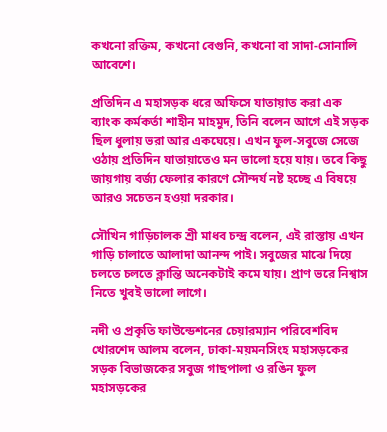কখনো রক্তিম, কখনো বেগুনি, কখনো বা সাদা-সোনালি আবেশে।

প্রতিদিন এ মহাসড়ক ধরে অফিসে যাতায়াত করা এক ব্যাংক কর্মকর্তা শাহীন মাহমুদ, তিনি বলেন আগে এই সড়ক ছিল ধুলায় ভরা আর একঘেয়ে। এখন ফুল-সবুজে সেজে ওঠায় প্রতিদিন যাতায়াতেও মন ভালো হয়ে যায়। তবে কিছু জায়গায় বর্জ্য ফেলার কারণে সৌন্দর্য নষ্ট হচ্ছে এ বিষয়ে আরও সচেতন হওয়া দরকার।

সৌখিন গাড়িচালক শ্রী মাধব চন্দ্র বলেন, এই রাস্তায় এখন গাড়ি চালাতে আলাদা আনন্দ পাই। সবুজের মাঝে দিয়ে চলতে চলতে ক্লান্তি অনেকটাই কমে যায়। প্রাণ ভরে নিশ্বাস নিতে খুবই ভালো লাগে।

নদী ও প্রকৃতি ফাউন্ডেশনের চেয়ারম্যান পরিবেশবিদ খোরশেদ আলম বলেন, ঢাকা-ময়মনসিংহ মহাসড়কের সড়ক বিভাজকের সবুজ গাছপালা ও রঙিন ফুল মহাসড়কের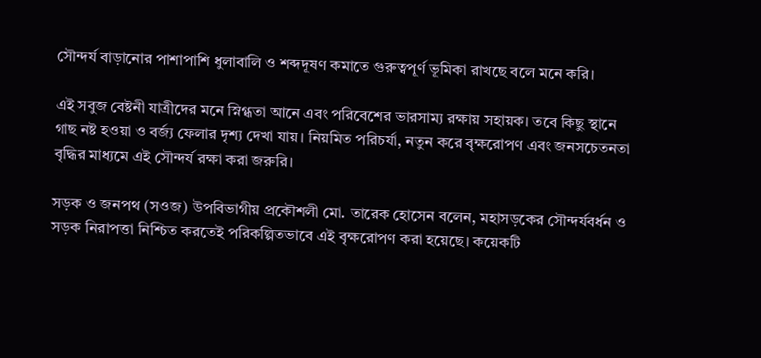সৌন্দর্য বাড়ানোর পাশাপাশি ধুলাবালি ও শব্দদূষণ কমাতে গুরুত্বপূর্ণ ভূমিকা রাখছে বলে মনে করি।

এই সবুজ বেষ্টনী যাত্রীদের মনে স্নিগ্ধতা আনে এবং পরিবেশের ভারসাম্য রক্ষায় সহায়ক। তবে কিছু স্থানে গাছ নষ্ট হওয়া ও বর্জ্য ফেলার দৃশ্য দেখা যায়। নিয়মিত পরিচর্যা, নতুন করে বৃক্ষরোপণ এবং জনসচেতনতা বৃদ্ধির মাধ্যমে এই সৌন্দর্য রক্ষা করা জরুরি।

সড়ক ও জনপথ (সওজ) উপবিভাগীয় প্রকৌশলী মো. তারেক হোসেন বলেন, মহাসড়কের সৌন্দর্যবর্ধন ও সড়ক নিরাপত্তা নিশ্চিত করতেই পরিকল্পিতভাবে এই বৃক্ষরোপণ করা হয়েছে। কয়েকটি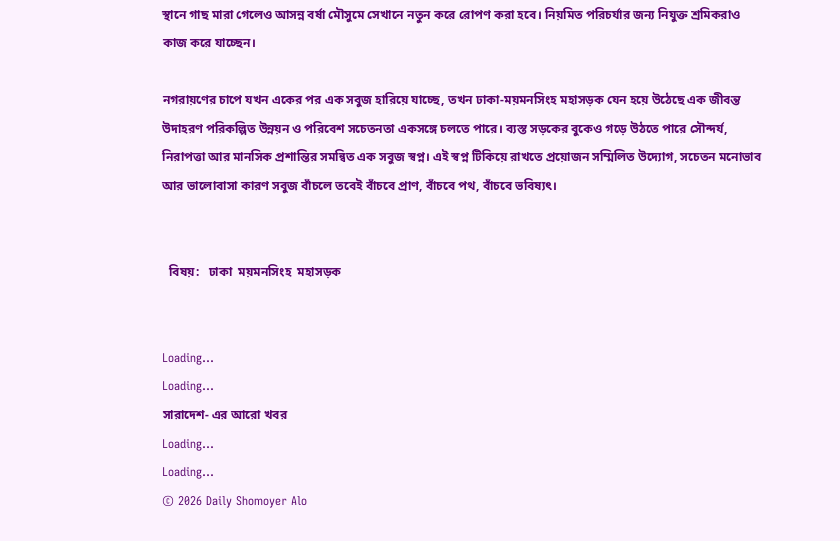স্থানে গাছ মারা গেলেও আসন্ন বর্ষা মৌসুমে সেখানে নতুন করে রোপণ করা হবে। নিয়মিত পরিচর্যার জন্য নিযুক্ত শ্রমিকরাও কাজ করে যাচ্ছেন।

নগরায়ণের চাপে যখন একের পর এক সবুজ হারিয়ে যাচ্ছে, তখন ঢাকা-ময়মনসিংহ মহাসড়ক যেন হয়ে উঠেছে এক জীবন্ত উদাহরণ পরিকল্পিত উন্নয়ন ও পরিবেশ সচেতনতা একসঙ্গে চলতে পারে। ব্যস্ত সড়কের বুকেও গড়ে উঠতে পারে সৌন্দর্য, নিরাপত্তা আর মানসিক প্রশান্তির সমন্বিত এক সবুজ স্বপ্ন। এই স্বপ্ন টিকিয়ে রাখতে প্রয়োজন সম্মিলিত উদ্যোগ, সচেতন মনোভাব আর ভালোবাসা কারণ সবুজ বাঁচলে তবেই বাঁচবে প্রাণ, বাঁচবে পথ, বাঁচবে ভবিষ্যৎ।


  বিষয়:   ঢাকা  ময়মনসিংহ  মহাসড়ক


Loading...
Loading...
সারাদেশ- এর আরো খবর
Loading...
Loading...
© 2026 Daily Shomoyer Alo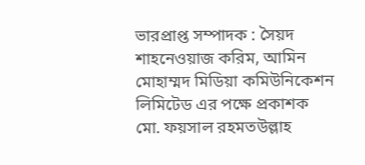ভারপ্রাপ্ত সম্পাদক : সৈয়দ শাহনেওয়াজ করিম, আমিন মোহাম্মদ মিডিয়া কমিউনিকেশন লিমিটেড এর পক্ষে প্রকাশক মো. ফয়সাল রহমতউল্লাহ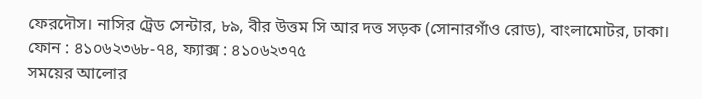ফেরদৌস। নাসির ট্রেড সেন্টার, ৮৯, বীর উত্তম সি আর দত্ত সড়ক (সোনারগাঁও রোড), বাংলামোটর, ঢাকা।
ফোন : ৪১০৬২৩৬৮-৭৪, ফ্যাক্স : ৪১০৬২৩৭৫
সময়ের আলোর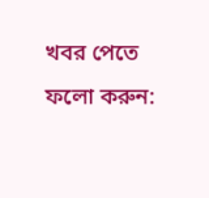খবর পেতে ফলো করুন: